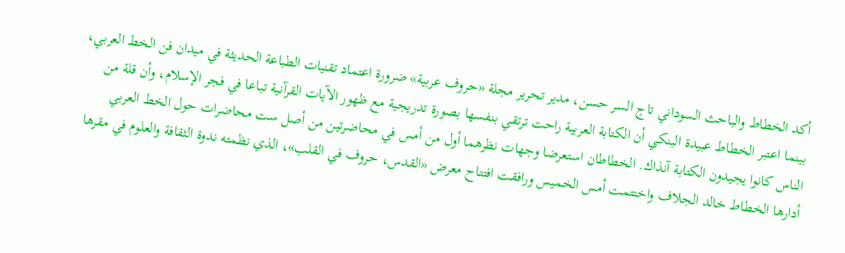أكد الخطاط والباحث السوداني تاج السر حسن، مدير تحرير مجلة «حروف عربية» ضرورة اعتماد تقنيات الطباعة الحديثة في ميدان فن الخط العربي، بينما اعتبر الخطاط عبيدة البنكي أن الكتابة العربية راحت ترتقي بنفسها بصورة تدريجية مع ظهور الآيات القرآنية تباعا في فجر الإسلام، وأن قلة من الناس كانوا يجيدون الكتابة آنذاك. الخطاطان استعرضا وجهات نظرهما أول من أمس في محاضرتين من أصل ست محاضرات حول الخط العربي أدارها الخطاط خالد الجلاف واختتمت أمس الخميس ورافقت افتتاح معرض «القدس، حروف في القلب»، الذي نظمته ندوة الثقافة والعلوم في مقرها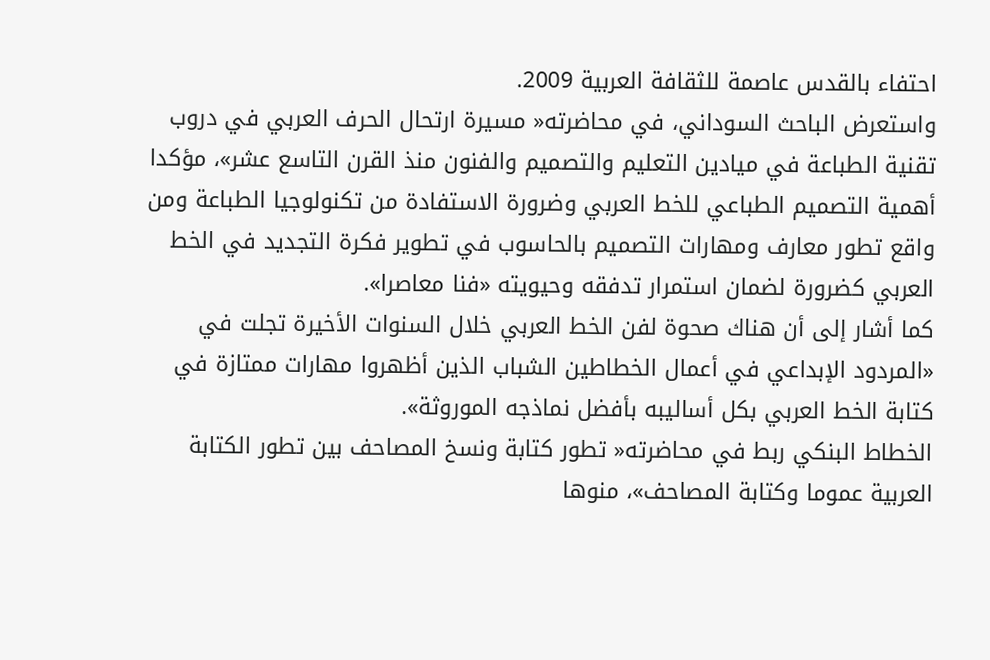احتفاء بالقدس عاصمة للثقافة العربية 2009.
واستعرض الباحث السوداني، في محاضرته« مسيرة ارتحال الحرف العربي في دروب تقنية الطباعة في ميادين التعليم والتصميم والفنون منذ القرن التاسع عشر»، مؤكدا أهمية التصميم الطباعي للخط العربي وضرورة الاستفادة من تكنولوجيا الطباعة ومن واقع تطور معارف ومهارات التصميم بالحاسوب في تطوير فكرة التجديد في الخط العربي كضرورة لضمان استمرار تدفقه وحيويته «فنا معاصرا».
كما أشار إلى أن هناك صحوة لفن الخط العربي خلال السنوات الأخيرة تجلت في «المردود الإبداعي في أعمال الخطاطين الشباب الذين أظهروا مهارات ممتازة في كتابة الخط العربي بكل أساليبه بأفضل نماذجه الموروثة».
الخطاط البنكي ربط في محاضرته« تطور كتابة ونسخ المصاحف بين تطور الكتابة العربية عموما وكتابة المصاحف»، منوها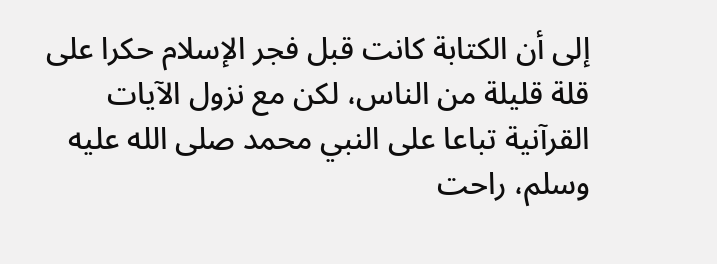إلى أن الكتابة كانت قبل فجر الإسلام حكرا على قلة قليلة من الناس، لكن مع نزول الآيات القرآنية تباعا على النبي محمد صلى الله عليه وسلم، راحت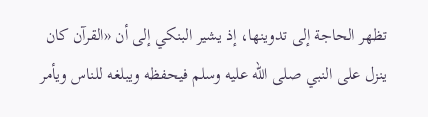تظهر الحاجة إلى تدوينها، إذ يشير البنكي إلى أن «القرآن كان ينزل على النبي صلى الله عليه وسلم فيحفظه ويبلغه للناس ويأمر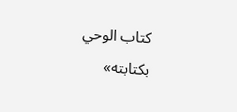كتاب الوحي بكتابته»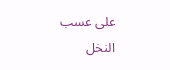على عسب النخل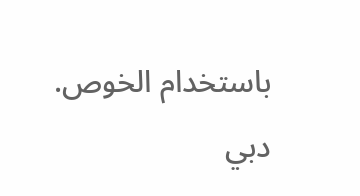باستخدام الخوص.
دبي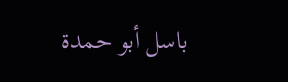باسل أبو حمدة